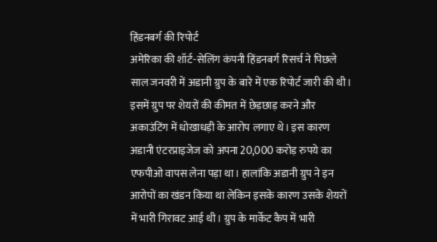हिंडनबर्ग की रिपोर्ट
अमेरिका की शॉर्ट-सेलिंग कंपनी हिंडनबर्ग रिसर्च ने पिछले साल जनवरी में अडानी ग्रुप के बारे में एक रिपोर्ट जारी की थी। इसमें ग्रुप पर शेयरों की कीमत में छेड़छाड़ करने और अकाउंटिंग में धोखाधड़ी के आरोप लगाए थे। इस कारण अडानी एंटरप्राइजेज को अपना 20,000 करोड़ रुपये का एफपीओ वापस लेना पड़ा था। हालांकि अडानी ग्रुप ने इन आरोपों का खंडन किया था लेकिन इसके कारण उसके शेयरों में भारी गिरावट आई थी। ग्रुप के मार्केट कैप में भारी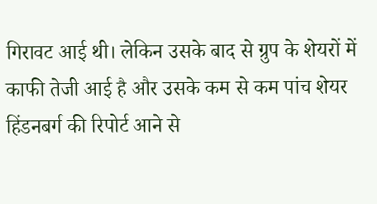गिरावट आई थी। लेकिन उसके बाद से ग्रुप के शेयरों में काफी तेजी आई है और उसके कम से कम पांच शेयर हिंडनबर्ग की रिपोर्ट आने से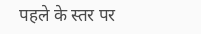पहले के स्तर पर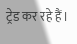ट्रेड कर रहे हैं।